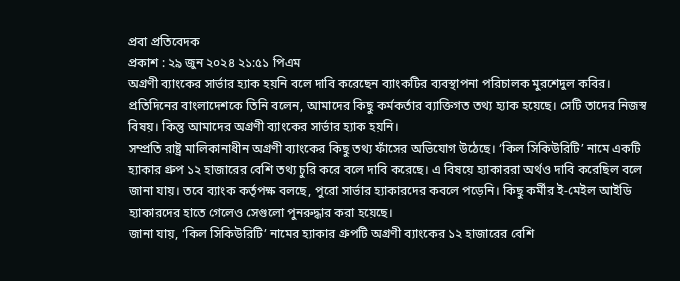প্রবা প্রতিবেদক
প্রকাশ : ২৯ জুন ২০২৪ ২১:৫১ পিএম
অগ্রণী ব্যাংকের সার্ভার হ্যাক হয়নি বলে দাবি করেছেন ব্যাংকটির ব্যবস্থাপনা পরিচালক মুরশেদুল কবির। প্রতিদিনের বাংলাদেশকে তিনি বলেন, আমাদের কিছু কর্মকর্তার ব্যাক্তিগত তথ্য হ্যাক হয়েছে। সেটি তাদের নিজস্ব বিষয়। কিন্তু আমাদের অগ্রণী ব্যাংকের সার্ভার হ্যাক হয়নি।
সম্প্রতি রাষ্ট্র মালিকানাধীন অগ্রণী ব্যাংকের কিছু তথ্য ফাঁসের অভিযোগ উঠেছে। ‘কিল সিকিউরিটি’ নামে একটি হ্যাকার গ্রুপ ১২ হাজারের বেশি তথ্য চুরি করে বলে দাবি করেছে। এ বিষয়ে হ্যাকাররা অর্থও দাবি করেছিল বলে জানা যায়। তবে ব্যাংক কর্তৃপক্ষ বলছে, পুরো সার্ভার হ্যাকারদের কবলে পড়েনি। কিছু কর্মীর ই-মেইল আইডি হ্যাকারদের হাতে গেলেও সেগুলো পুনরুদ্ধার করা হয়েছে।
জানা যায়, ‘কিল সিকিউরিটি’ নামের হ্যাকার গ্রুপটি অগ্রণী ব্যাংকের ১২ হাজারের বেশি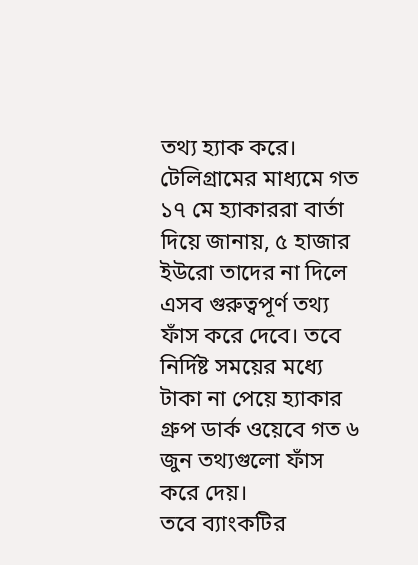তথ্য হ্যাক করে। টেলিগ্রামের মাধ্যমে গত ১৭ মে হ্যাকাররা বার্তা দিয়ে জানায়, ৫ হাজার ইউরো তাদের না দিলে এসব গুরুত্বপূর্ণ তথ্য ফাঁস করে দেবে। তবে নির্দিষ্ট সময়ের মধ্যে টাকা না পেয়ে হ্যাকার গ্রুপ ডার্ক ওয়েবে গত ৬ জুন তথ্যগুলো ফাঁস করে দেয়।
তবে ব্যাংকটির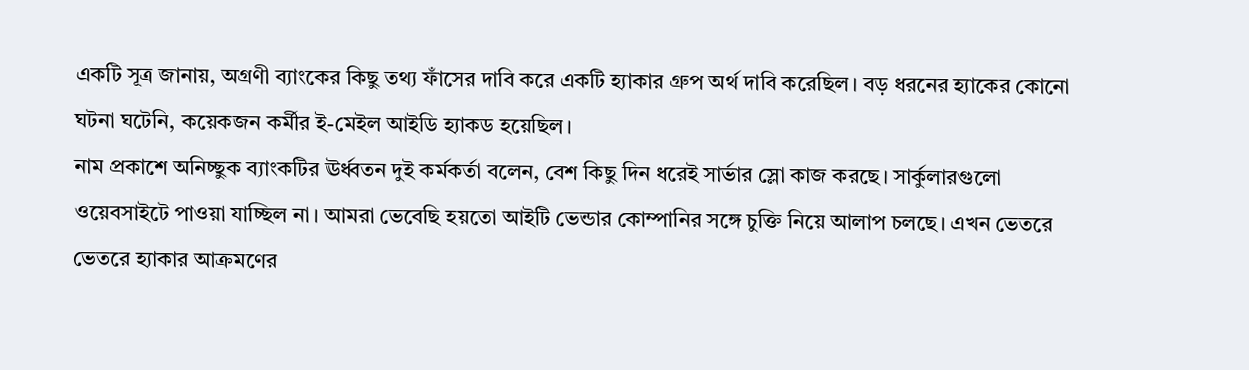একটি সূত্র জানায়, অগ্রণী ব্যাংকের কিছু তথ্য ফাঁসের দাবি করে একটি হ্যাকার গ্রুপ অর্থ দাবি করেছিল। বড় ধরনের হ্যাকের কোনো ঘটনা ঘটেনি, কয়েকজন কর্মীর ই-মেইল আইডি হ্যাকড হয়েছিল।
নাম প্রকাশে অনিচ্ছুক ব্যাংকটির ঊর্ধ্বতন দুই কর্মকর্তা বলেন, বেশ কিছু দিন ধরেই সার্ভার স্লো কাজ করছে। সার্কুলারগুলো ওয়েবসাইটে পাওয়া যাচ্ছিল না। আমরা ভেবেছি হয়তো আইটি ভেন্ডার কোম্পানির সঙ্গে চুক্তি নিয়ে আলাপ চলছে। এখন ভেতরে ভেতরে হ্যাকার আক্রমণের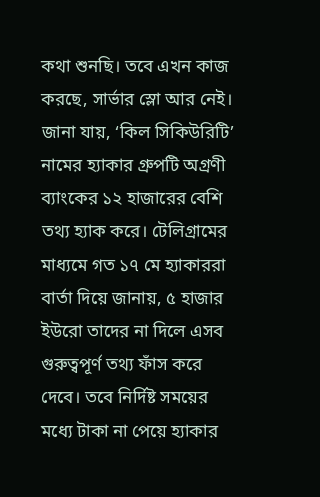কথা শুনছি। তবে এখন কাজ করছে, সার্ভার স্লো আর নেই।
জানা যায়, ‘কিল সিকিউরিটি’ নামের হ্যাকার গ্রুপটি অগ্রণী ব্যাংকের ১২ হাজারের বেশি তথ্য হ্যাক করে। টেলিগ্রামের মাধ্যমে গত ১৭ মে হ্যাকাররা বার্তা দিয়ে জানায়, ৫ হাজার ইউরো তাদের না দিলে এসব গুরুত্বপূর্ণ তথ্য ফাঁস করে দেবে। তবে নির্দিষ্ট সময়ের মধ্যে টাকা না পেয়ে হ্যাকার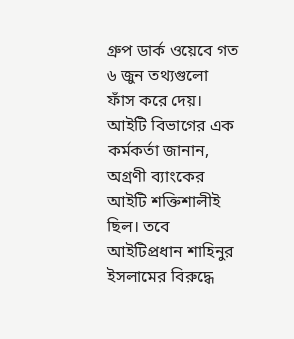গ্রুপ ডার্ক ওয়েবে গত ৬ জুন তথ্যগুলো ফাঁস করে দেয়।
আইটি বিভাগের এক কর্মকর্তা জানান, অগ্রণী ব্যাংকের আইটি শক্তিশালীই ছিল। তবে আইটিপ্রধান শাহিনুর ইসলামের বিরুদ্ধে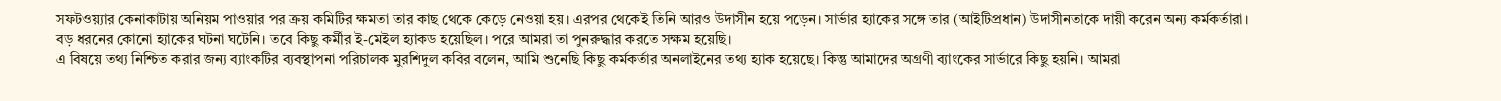সফটওয়্যার কেনাকাটায় অনিয়ম পাওয়ার পর ক্রয় কমিটির ক্ষমতা তার কাছ থেকে কেড়ে নেওয়া হয়। এরপর থেকেই তিনি আরও উদাসীন হয়ে পড়েন। সার্ভার হ্যাকের সঙ্গে তার (আইটিপ্রধান) উদাসীনতাকে দায়ী করেন অন্য কর্মকর্তারা। বড় ধরনের কোনো হ্যাকের ঘটনা ঘটেনি। তবে কিছু কর্মীর ই-মেইল হ্যাকড হয়েছিল। পরে আমরা তা পুনরুদ্ধার করতে সক্ষম হয়েছি।
এ বিষয়ে তথ্য নিশ্চিত করার জন্য ব্যাংকটির ব্যবস্থাপনা পরিচালক মুরশিদুল কবির বলেন, আমি শুনেছি কিছু কর্মকর্তার অনলাইনের তথ্য হ্যাক হয়েছে। কিন্তু আমাদের অগ্রণী ব্যাংকের সার্ভারে কিছু হয়নি। আমরা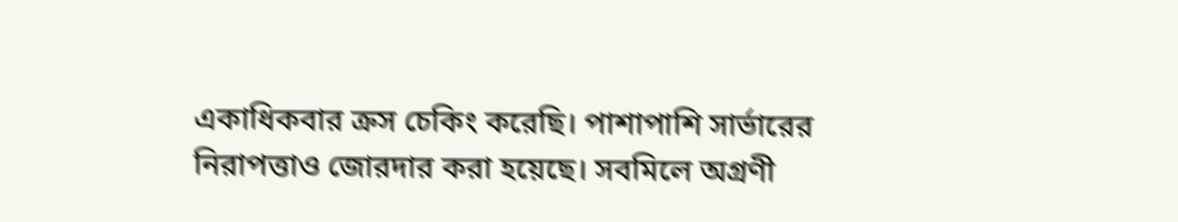একাধিকবার ক্রস চেকিং করেছি। পাশাপাশি সার্ভারের নিরাপত্তাও জোরদার করা হয়েছে। সবমিলে অগ্রণী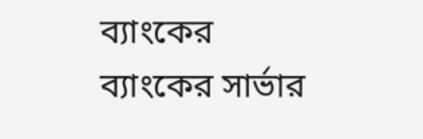ব্যাংকের ব্যাংকের সার্ভার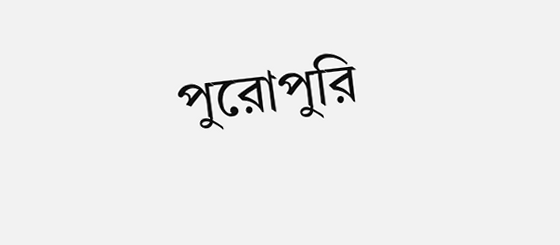পুরোপুরি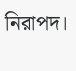নিরাপদ।